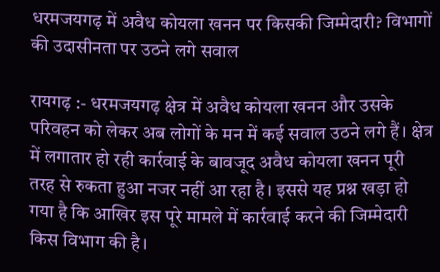धरमजयगढ़ में अवैध कोयला खनन पर किसकी जिम्मेदारी? विभागों की उदासीनता पर उठने लगे सवाल

रायगढ़ :- धरमजयगढ़ क्षेत्र में अवैध कोयला खनन और उसके परिवहन को लेकर अब लोगों के मन में कई सवाल उठने लगे हैं। क्षेत्र में लगातार हो रही कार्रवाई के बावजूद अवैध कोयला खनन पूरी तरह से रुकता हुआ नजर नहीं आ रहा है। इससे यह प्रश्न खड़ा हो गया है कि आखिर इस पूरे मामले में कार्रवाई करने की जिम्मेदारी किस विभाग की है।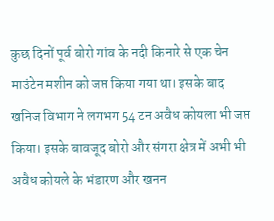कुछ दिनों पूर्व बोरो गांव के नदी किनारे से एक चेन माउंटेन मशीन को जप्त किया गया था। इसके बाद खनिज विभाग ने लगभग 54 टन अवैध कोयला भी जप्त किया। इसके बावजूद बोरो और संगरा क्षेत्र में अभी भी अवैध कोयले के भंडारण और खनन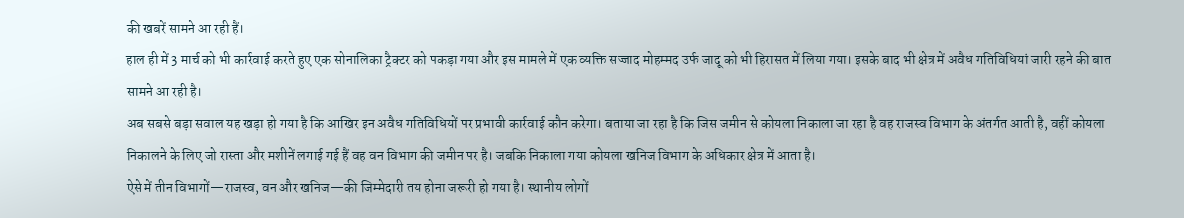की खबरें सामने आ रही हैं।
हाल ही में 3 मार्च को भी कार्रवाई करते हुए एक सोनालिका ट्रैक्टर को पकड़ा गया और इस मामले में एक व्यक्ति सज्जाद मोहम्मद उर्फ जादू को भी हिरासत में लिया गया। इसके बाद भी क्षेत्र में अवैध गतिविधियां जारी रहने की बात सामने आ रही है।
अब सबसे बड़ा सवाल यह खड़ा हो गया है कि आखिर इन अवैध गतिविधियों पर प्रभावी कार्रवाई कौन करेगा। बताया जा रहा है कि जिस जमीन से कोयला निकाला जा रहा है वह राजस्व विभाग के अंतर्गत आती है, वहीं कोयला निकालने के लिए जो रास्ता और मशीनें लगाई गई हैं वह वन विभाग की जमीन पर है। जबकि निकाला गया कोयला खनिज विभाग के अधिकार क्षेत्र में आता है।
ऐसे में तीन विभागों—राजस्व, वन और खनिज—की जिम्मेदारी तय होना जरूरी हो गया है। स्थानीय लोगों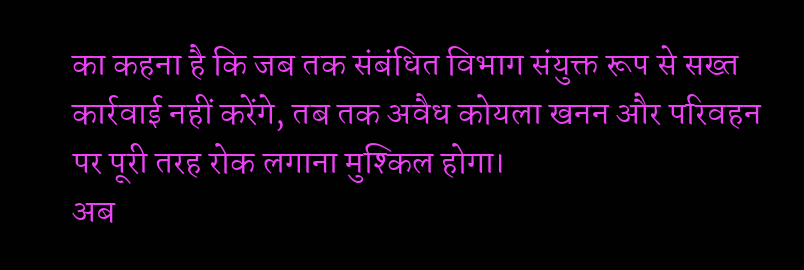का कहना है कि जब तक संबंधित विभाग संयुक्त रूप से सख्त कार्रवाई नहीं करेंगे, तब तक अवैध कोयला खनन और परिवहन पर पूरी तरह रोक लगाना मुश्किल होगा।
अब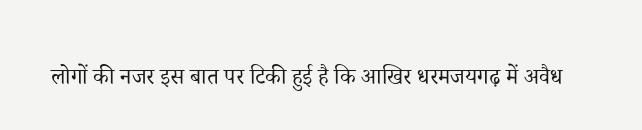लोगों की नजर इस बात पर टिकी हुई है कि आखिर धरमजयगढ़ में अवैध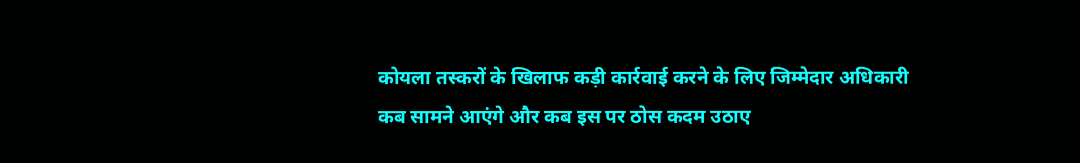कोयला तस्करों के खिलाफ कड़ी कार्रवाई करने के लिए जिम्मेदार अधिकारी कब सामने आएंगे और कब इस पर ठोस कदम उठाए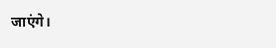जाएंगे।